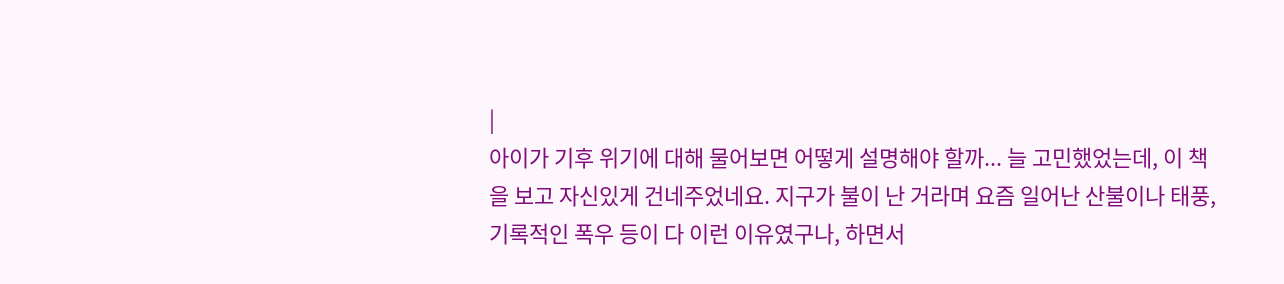|
아이가 기후 위기에 대해 물어보면 어떻게 설명해야 할까... 늘 고민했었는데, 이 책을 보고 자신있게 건네주었네요. 지구가 불이 난 거라며 요즘 일어난 산불이나 태풍, 기록적인 폭우 등이 다 이런 이유였구나, 하면서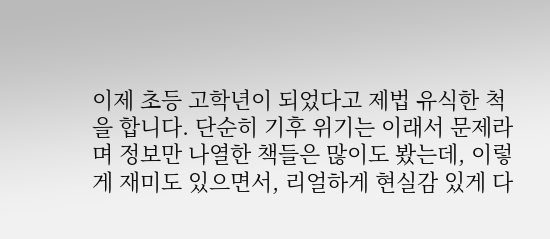이제 초등 고학년이 되었다고 제법 유식한 척을 합니다. 단순히 기후 위기는 이래서 문제라며 정보만 나열한 책들은 많이도 봤는데, 이렇게 재미도 있으면서, 리얼하게 현실감 있게 다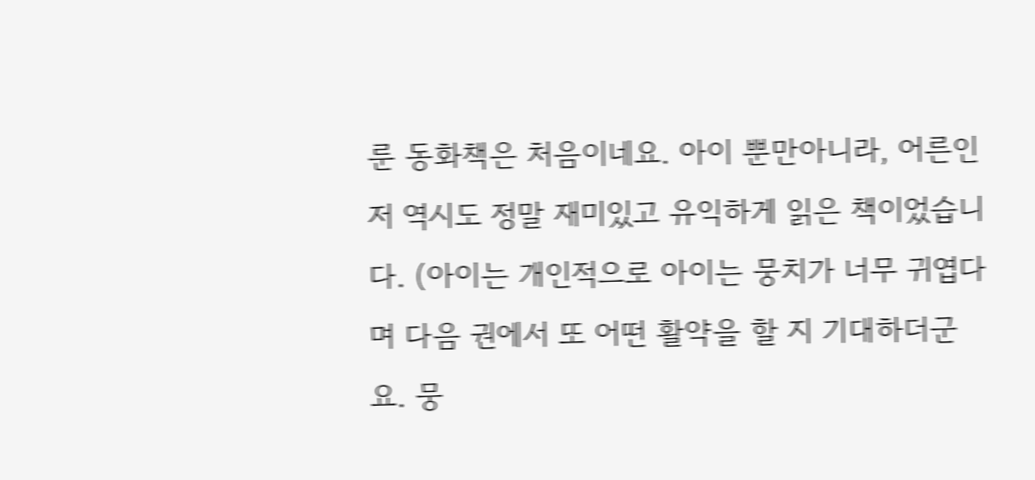룬 동화책은 처음이네요. 아이 뿐만아니라, 어른인 저 역시도 정말 재미있고 유익하게 읽은 책이었습니다. (아이는 개인적으로 아이는 뭉치가 너무 귀엽다며 다음 권에서 또 어떤 활약을 할 지 기대하더군요. 뭉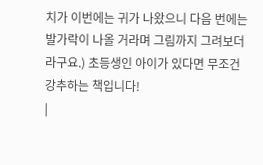치가 이번에는 귀가 나왔으니 다음 번에는 발가락이 나올 거라며 그림까지 그려보더라구요.) 초등생인 아이가 있다면 무조건 강추하는 책입니다!
|